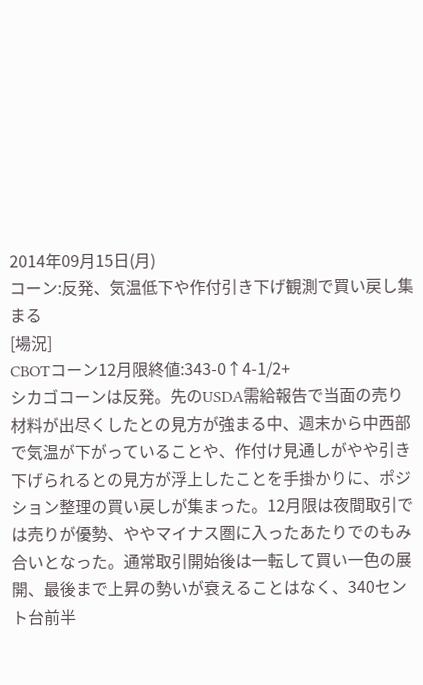2014年09月15日(月)
コーン:反発、気温低下や作付引き下げ観測で買い戻し集まる
[場況]
CBOTコーン12月限終値:343-0↑4-1/2+
シカゴコーンは反発。先のUSDA需給報告で当面の売り材料が出尽くしたとの見方が強まる中、週末から中西部で気温が下がっていることや、作付け見通しがやや引き下げられるとの見方が浮上したことを手掛かりに、ポジション整理の買い戻しが集まった。12月限は夜間取引では売りが優勢、ややマイナス圏に入ったあたりでのもみ合いとなった。通常取引開始後は一転して買い一色の展開、最後まで上昇の勢いが衰えることはなく、340セント台前半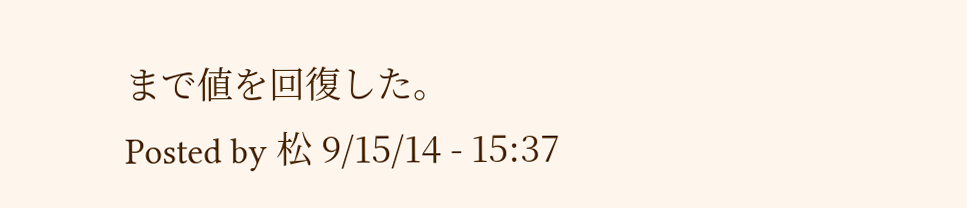まで値を回復した。
Posted by 松 9/15/14 - 15:37